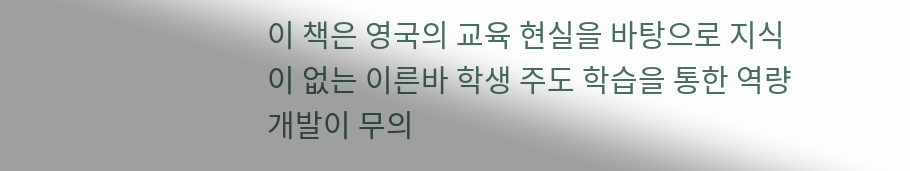이 책은 영국의 교육 현실을 바탕으로 지식이 없는 이른바 학생 주도 학습을 통한 역량 개발이 무의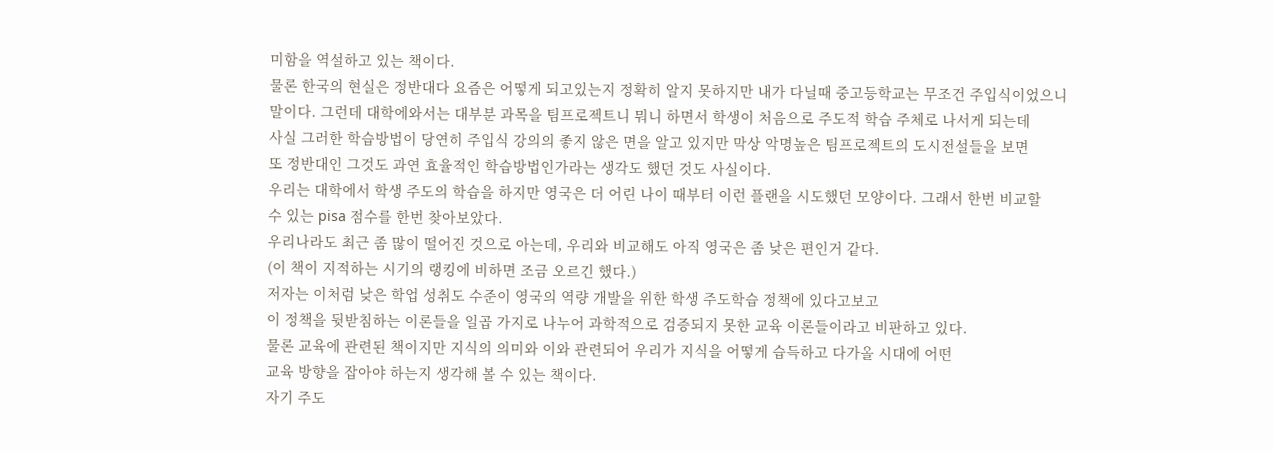미함을 역설하고 있는 책이다.
물론 한국의 현실은 정반대다 요즘은 어떻게 되고있는지 정확히 알지 못하지만 내가 다닐때 중고등학교는 무조건 주입식이었으니
말이다. 그런데 대학에와서는 대부분 과목을 팀프로젝트니 뭐니 하면서 학생이 처음으로 주도적 학습 주체로 나서게 되는데
사실 그러한 학습방법이 당연히 주입식 강의의 좋지 않은 면을 알고 있지만 막상 악명높은 팀프로젝트의 도시전설들을 보면
또 정반대인 그것도 과연 효율적인 학습방법인가라는 생각도 했던 것도 사실이다.
우리는 대학에서 학생 주도의 학습을 하지만 영국은 더 어린 나이 때부터 이런 플랜을 시도했던 모양이다. 그래서 한번 비교할
수 있는 pisa 점수를 한번 찾아보았다.
우리나라도 최근 좀 많이 떨어진 것으로 아는데, 우리와 비교해도 아직 영국은 좀 낮은 편인거 같다.
(이 책이 지적하는 시기의 랭킹에 비하면 조금 오르긴 했다.)
저자는 이처럼 낮은 학업 성취도 수준이 영국의 역량 개발을 위한 학생 주도학습 정책에 있다고보고
이 정책을 뒷받침하는 이론들을 일곱 가지로 나누어 과학적으로 검증되지 못한 교육 이론들이라고 비판하고 있다.
물론 교육에 관련된 책이지만 지식의 의미와 이와 관련되어 우리가 지식을 어떻게 습득하고 다가올 시대에 어떤
교육 방향을 잡아야 하는지 생각해 볼 수 있는 책이다.
자기 주도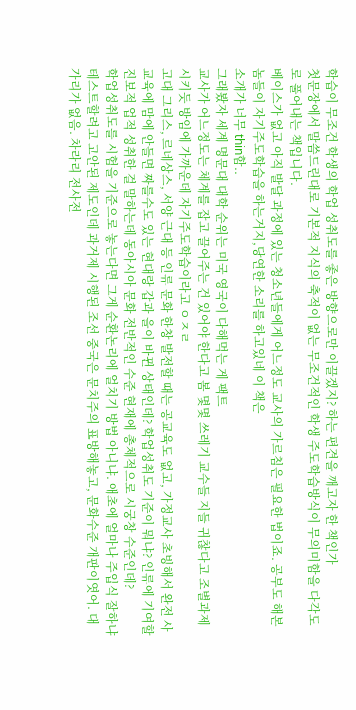학습이 무조건 학생의 학업 성취도를 좋은 방향으로만 이끌겠지? 하는 편견을 깨고자 한 책인가
첫문장에서 말씀드린대로 기본적 지식의 축적이 없는 무조건적인 학생 주도학습방식이 무의미함을 다각도로 풀어내는 책입니다.
베이스가 없고 아직 발달 과정에 있는 청소년들에게 어느정도 교사의 가르침은 필요한 법이죠. 공부도 해본 놈들이 자기주도학습을 하는거지,당연한 소리를 하고있네 이 책은
소개가 너무 thin함..
그래봤자 세계 명문대 대학 순위는 미국 영국이 다해먹는 게 팩트
교사가 어느정도는 체계를 잡고 끌어주는 건 있어야 한다고 봄 몇몇 쓰레기 교수들 지들 귀찮다고 조별과제 시키듯 방임에 가까운데 자기주도학습이라고 ㅇㅈㄹ
고대 그리스, 르네상스, 서양 근대 등 인류 문화 한창 발전할 때는 공교육도 없고, 가정교사 초빙해서 완전 사교육에 맘에 안들면 짜를수도 있는 현대랑 갑과 을이 바뀐 상태인데? 학업성취도 기준이 뭐냐? 인류에 기여할 진보적 업적 성취한 걸 말하는데 동아시아 문화 전반적인 수준 현재에 총체적으로 시궁창 수준인데?
학업성취도를 시험을 기준으로 놓는다면 그게 순환논리에 얼치기 방법 아니냐. 애초에 얼마나 주입식 잘하냐 테스트할려고 고안된 제도인데 과거제 시행된 조선 중국은 문치주의 표방해놓고, 문화수준 개판이엿어. 대가리가 없음. 차라리 전사전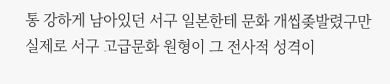통 강하게 남아있던 서구 일본한테 문화 개씹좆발렸구만 실제로 서구 고급문화 원형이 그 전사적 성격이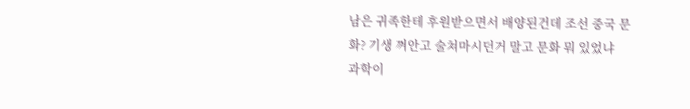남은 귀족한테 후원받으면서 배양된건데 조선 중국 문화? 기생 껴안고 술쳐마시던거 말고 문화 뭐 있었냐
과학이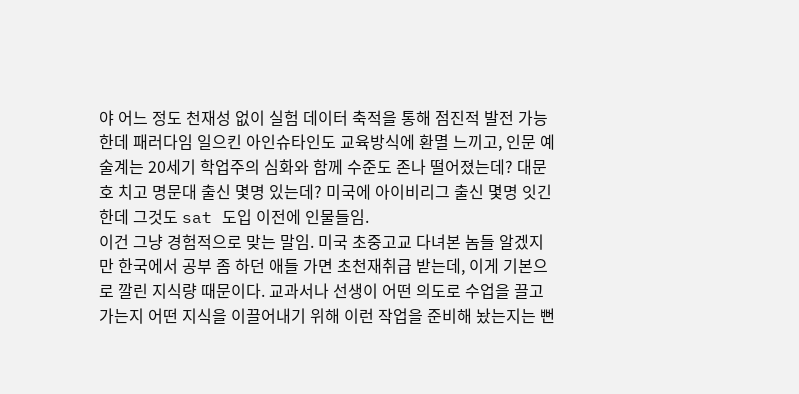야 어느 정도 천재성 없이 실험 데이터 축적을 통해 점진적 발전 가능한데 패러다임 일으킨 아인슈타인도 교육방식에 환멸 느끼고, 인문 예술계는 20세기 학업주의 심화와 함께 수준도 존나 떨어졌는데? 대문호 치고 명문대 출신 몇명 있는데? 미국에 아이비리그 출신 몇명 잇긴 한데 그것도 sat 도입 이전에 인물들임.
이건 그냥 경험적으로 맞는 말임. 미국 초중고교 다녀본 놈들 알겠지만 한국에서 공부 좀 하던 애들 가면 초천재취급 받는데, 이게 기본으로 깔린 지식량 때문이다. 교과서나 선생이 어떤 의도로 수업을 끌고 가는지 어떤 지식을 이끌어내기 위해 이런 작업을 준비해 놨는지는 뻔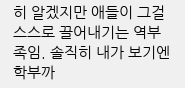히 알겠지만 애들이 그걸 스스로 끌어내기는 역부족임. 솔직히 내가 보기엔 학부까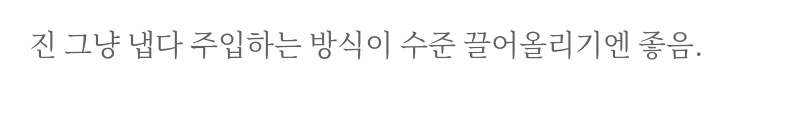진 그냥 냅다 주입하는 방식이 수준 끌어올리기엔 좋음.